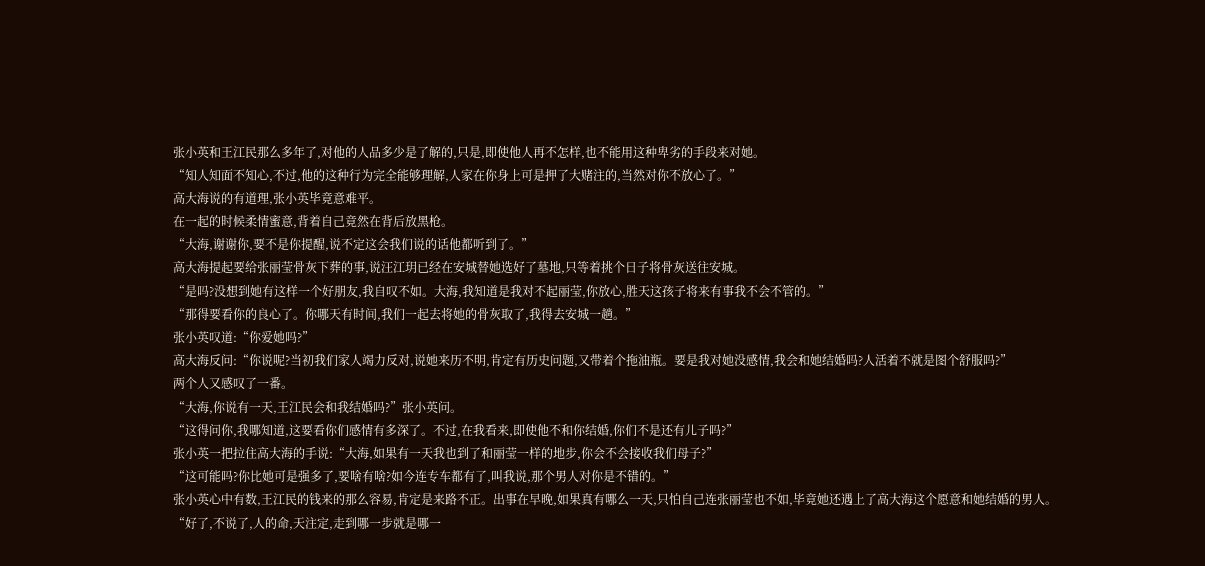张小英和王江民那么多年了,对他的人品多少是了解的,只是,即使他人再不怎样,也不能用这种卑劣的手段来对她。
“知人知面不知心,不过,他的这种行为完全能够理解,人家在你身上可是押了大赌注的,当然对你不放心了。”
高大海说的有道理,张小英毕竟意难平。
在一起的时候柔情蜜意,背着自己竟然在背后放黑枪。
“大海,谢谢你,要不是你提醒,说不定这会我们说的话他都听到了。”
高大海提起要给张丽莹骨灰下葬的事,说汪江玥已经在安城替她选好了墓地,只等着挑个日子将骨灰送往安城。
“是吗?没想到她有这样一个好朋友,我自叹不如。大海,我知道是我对不起丽莹,你放心,胜天这孩子将来有事我不会不管的。”
“那得要看你的良心了。你哪天有时间,我们一起去将她的骨灰取了,我得去安城一趟。”
张小英叹道:“你爱她吗?”
高大海反问:“你说呢?当初我们家人竭力反对,说她来历不明,肯定有历史问题,又带着个拖油瓶。要是我对她没感情,我会和她结婚吗?人活着不就是图个舒服吗?”
两个人又感叹了一番。
“大海,你说有一天,王江民会和我结婚吗?”张小英问。
“这得问你,我哪知道,这要看你们感情有多深了。不过,在我看来,即使他不和你结婚,你们不是还有儿子吗?”
张小英一把拉住高大海的手说:“大海,如果有一天我也到了和丽莹一样的地步,你会不会接收我们母子?”
“这可能吗?你比她可是强多了,要啥有啥?如今连专车都有了,叫我说,那个男人对你是不错的。”
张小英心中有数,王江民的钱来的那么容易,肯定是来路不正。出事在早晚,如果真有哪么一天,只怕自己连张丽莹也不如,毕竟她还遇上了高大海这个愿意和她结婚的男人。
“好了,不说了,人的命,天注定,走到哪一步就是哪一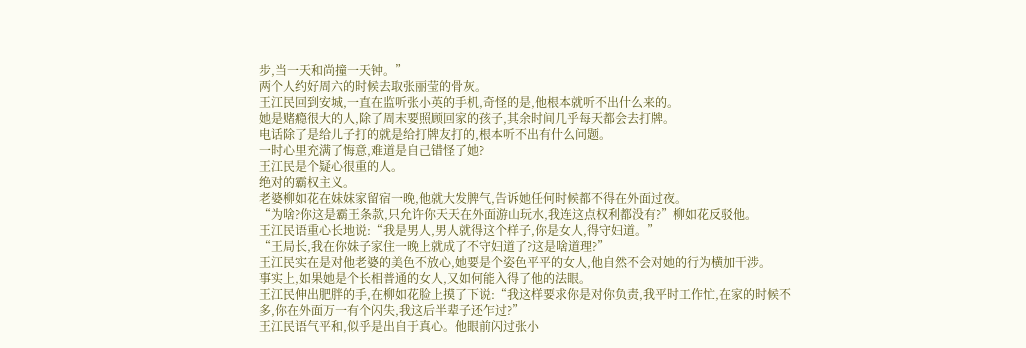步,当一天和尚撞一天钟。”
两个人约好周六的时候去取张丽莹的骨灰。
王江民回到安城,一直在监听张小英的手机,奇怪的是,他根本就听不出什么来的。
她是赌瘾很大的人,除了周末要照顾回家的孩子,其余时间几乎每天都会去打牌。
电话除了是给儿子打的就是给打牌友打的,根本听不出有什么问题。
一时心里充满了悔意,难道是自己错怪了她?
王江民是个疑心很重的人。
绝对的霸权主义。
老婆柳如花在妹妹家留宿一晚,他就大发脾气,告诉她任何时候都不得在外面过夜。
“为啥?你这是霸王条款,只允许你天天在外面游山玩水,我连这点权利都没有?”柳如花反驳他。
王江民语重心长地说:“我是男人,男人就得这个样子,你是女人,得守妇道。”
“王局长,我在你妹子家住一晚上就成了不守妇道了?这是啥道理?”
王江民实在是对他老婆的美色不放心,她要是个姿色平平的女人,他自然不会对她的行为横加干涉。
事实上,如果她是个长相普通的女人,又如何能入得了他的法眼。
王江民伸出肥胖的手,在柳如花脸上摸了下说:“我这样要求你是对你负责,我平时工作忙,在家的时候不多,你在外面万一有个闪失,我这后半辈子还乍过?”
王江民语气平和,似乎是出自于真心。他眼前闪过张小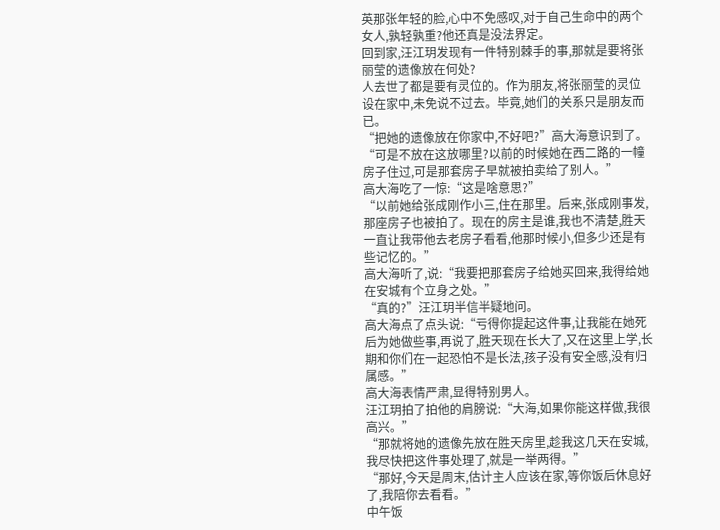英那张年轻的脸,心中不免感叹,对于自己生命中的两个女人,孰轻孰重?他还真是没法界定。
回到家,汪江玥发现有一件特别棘手的事,那就是要将张丽莹的遗像放在何处?
人去世了都是要有灵位的。作为朋友,将张丽莹的灵位设在家中,未免说不过去。毕竟,她们的关系只是朋友而已。
“把她的遗像放在你家中,不好吧?”高大海意识到了。
“可是不放在这放哪里?以前的时候她在西二路的一幢房子住过,可是那套房子早就被拍卖给了别人。”
高大海吃了一惊:“这是啥意思?”
“以前她给张成刚作小三,住在那里。后来,张成刚事发,那座房子也被拍了。现在的房主是谁,我也不清楚,胜天一直让我带他去老房子看看,他那时候小,但多少还是有些记忆的。”
高大海听了,说:“我要把那套房子给她买回来,我得给她在安城有个立身之处。”
“真的?”汪江玥半信半疑地问。
高大海点了点头说:“亏得你提起这件事,让我能在她死后为她做些事,再说了,胜天现在长大了,又在这里上学,长期和你们在一起恐怕不是长法,孩子没有安全感,没有归属感。”
高大海表情严肃,显得特别男人。
汪江玥拍了拍他的肩膀说:“大海,如果你能这样做,我很高兴。”
“那就将她的遗像先放在胜天房里,趁我这几天在安城,我尽快把这件事处理了,就是一举两得。”
“那好,今天是周末,估计主人应该在家,等你饭后休息好了,我陪你去看看。”
中午饭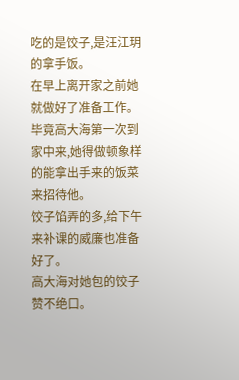吃的是饺子,是汪江玥的拿手饭。
在早上离开家之前她就做好了准备工作。毕竟高大海第一次到家中来,她得做顿象样的能拿出手来的饭菜来招待他。
饺子馅弄的多,给下午来补课的威廉也准备好了。
高大海对她包的饺子赞不绝口。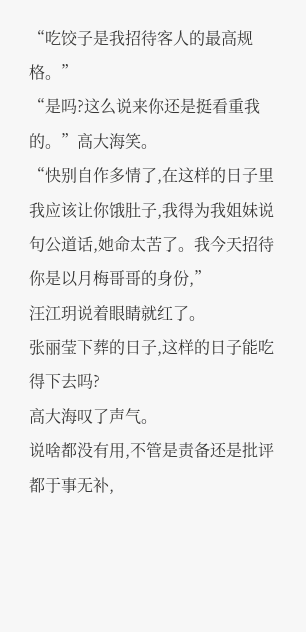“吃饺子是我招待客人的最高规格。”
“是吗?这么说来你还是挺看重我的。”高大海笑。
“快别自作多情了,在这样的日子里我应该让你饿肚子,我得为我姐妹说句公道话,她命太苦了。我今天招待你是以月梅哥哥的身份,”
汪江玥说着眼睛就红了。
张丽莹下葬的日子,这样的日子能吃得下去吗?
高大海叹了声气。
说啥都没有用,不管是责备还是批评都于事无补,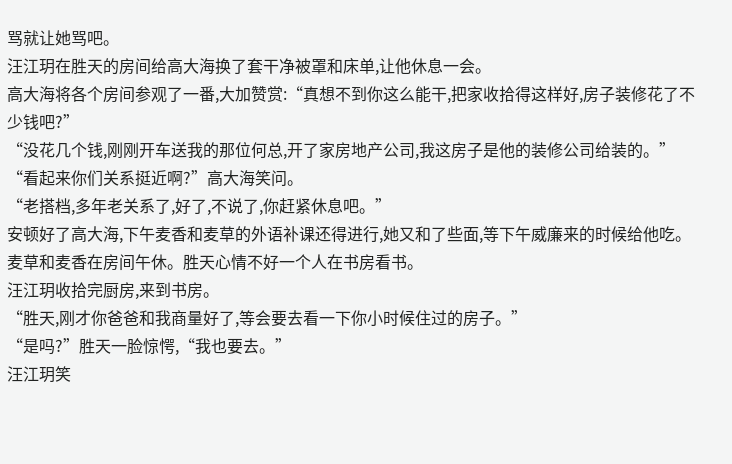骂就让她骂吧。
汪江玥在胜天的房间给高大海换了套干净被罩和床单,让他休息一会。
高大海将各个房间参观了一番,大加赞赏:“真想不到你这么能干,把家收拾得这样好,房子装修花了不少钱吧?”
“没花几个钱,刚刚开车送我的那位何总,开了家房地产公司,我这房子是他的装修公司给装的。”
“看起来你们关系挺近啊?”高大海笑问。
“老搭档,多年老关系了,好了,不说了,你赶紧休息吧。”
安顿好了高大海,下午麦香和麦草的外语补课还得进行,她又和了些面,等下午威廉来的时候给他吃。
麦草和麦香在房间午休。胜天心情不好一个人在书房看书。
汪江玥收拾完厨房,来到书房。
“胜天,刚才你爸爸和我商量好了,等会要去看一下你小时候住过的房子。”
“是吗?”胜天一脸惊愕,“我也要去。”
汪江玥笑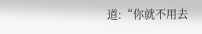道:“你就不用去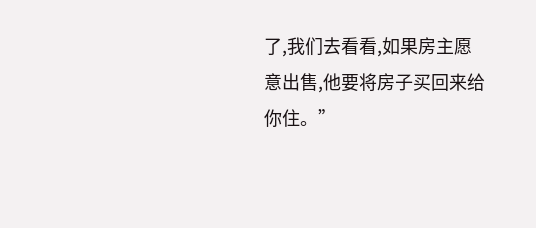了,我们去看看,如果房主愿意出售,他要将房子买回来给你住。”